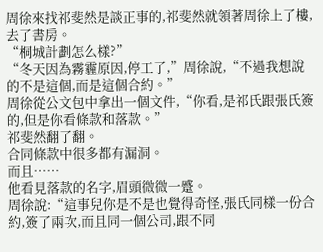周徐來找祁斐然是談正事的,祁斐然就領著周徐上了樓,去了書房。
“桐城計劃怎么樣?”
“冬天因為霧霾原因,停工了,”周徐說,“不過我想說的不是這個,而是這個合約。”
周徐從公文包中拿出一個文件,“你看,是祁氏跟張氏簽的,但是你看條款和落款。”
祁斐然翻了翻。
合同條款中很多都有漏洞。
而且……
他看見落款的名字,眉頭微微一蹙。
周徐說:“這事兒你是不是也覺得奇怪,張氏同樣一份合約,簽了兩次,而且同一個公司,跟不同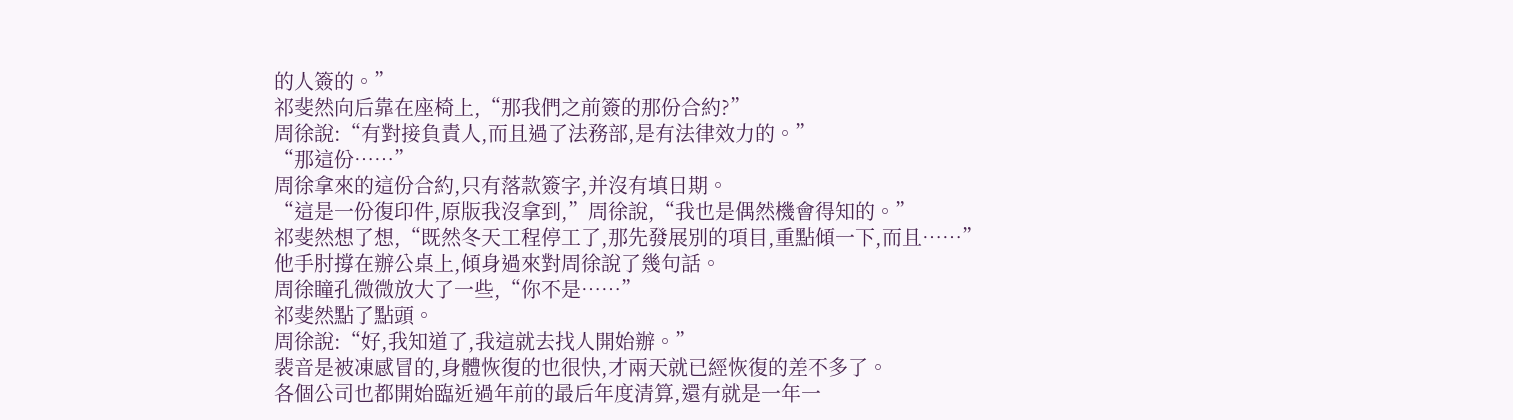的人簽的。”
祁斐然向后靠在座椅上,“那我們之前簽的那份合約?”
周徐說:“有對接負責人,而且過了法務部,是有法律效力的。”
“那這份……”
周徐拿來的這份合約,只有落款簽字,并沒有填日期。
“這是一份復印件,原版我沒拿到,”周徐說,“我也是偶然機會得知的。”
祁斐然想了想,“既然冬天工程停工了,那先發展別的項目,重點傾一下,而且……”
他手肘撐在辦公桌上,傾身過來對周徐說了幾句話。
周徐瞳孔微微放大了一些,“你不是……”
祁斐然點了點頭。
周徐說:“好,我知道了,我這就去找人開始辦。”
裴音是被凍感冒的,身體恢復的也很快,才兩天就已經恢復的差不多了。
各個公司也都開始臨近過年前的最后年度清算,還有就是一年一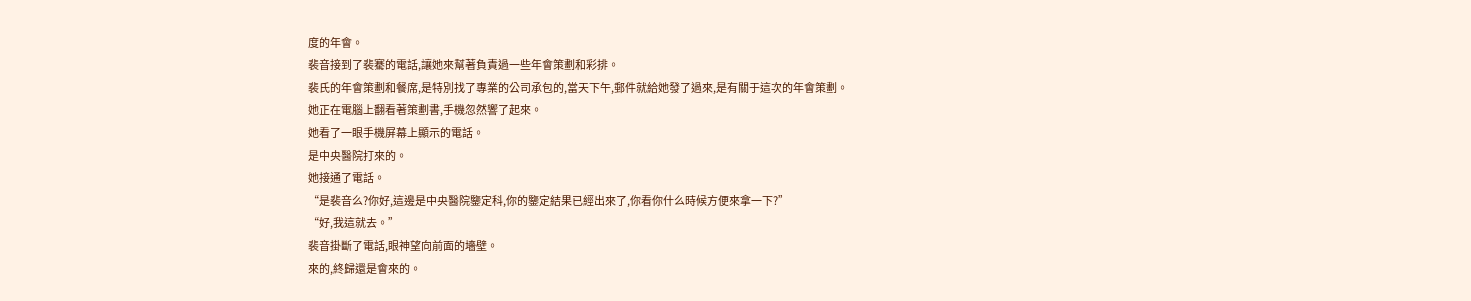度的年會。
裴音接到了裴騫的電話,讓她來幫著負責過一些年會策劃和彩排。
裴氏的年會策劃和餐席,是特別找了專業的公司承包的,當天下午,郵件就給她發了過來,是有關于這次的年會策劃。
她正在電腦上翻看著策劃書,手機忽然響了起來。
她看了一眼手機屏幕上顯示的電話。
是中央醫院打來的。
她接通了電話。
“是裴音么?你好,這邊是中央醫院鑒定科,你的鑒定結果已經出來了,你看你什么時候方便來拿一下?”
“好,我這就去。”
裴音掛斷了電話,眼神望向前面的墻壁。
來的,終歸還是會來的。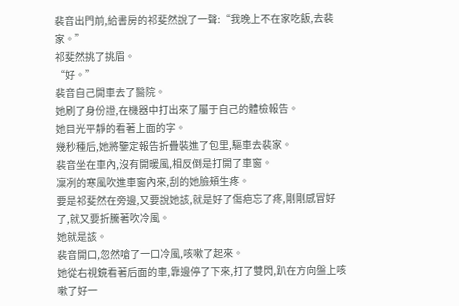裴音出門前,給書房的祁斐然說了一聲:“我晚上不在家吃飯,去裴家。”
祁斐然挑了挑眉。
“好。”
裴音自己開車去了醫院。
她刷了身份證,在機器中打出來了屬于自己的體檢報告。
她目光平靜的看著上面的字。
幾秒種后,她將鑒定報告折疊裝進了包里,驅車去裴家。
裴音坐在車內,沒有開暖風,相反倒是打開了車窗。
凜冽的寒風吹進車窗內來,刮的她臉頰生疼。
要是祁斐然在旁邊,又要說她該,就是好了傷疤忘了疼,剛剛感冒好了,就又要折騰著吹冷風。
她就是該。
裴音開口,忽然嗆了一口冷風,咳嗽了起來。
她從右視鏡看著后面的車,靠邊停了下來,打了雙閃,趴在方向盤上咳嗽了好一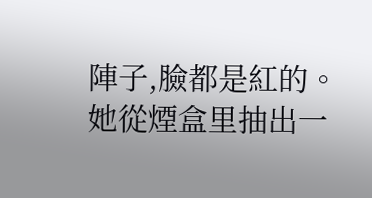陣子,臉都是紅的。
她從煙盒里抽出一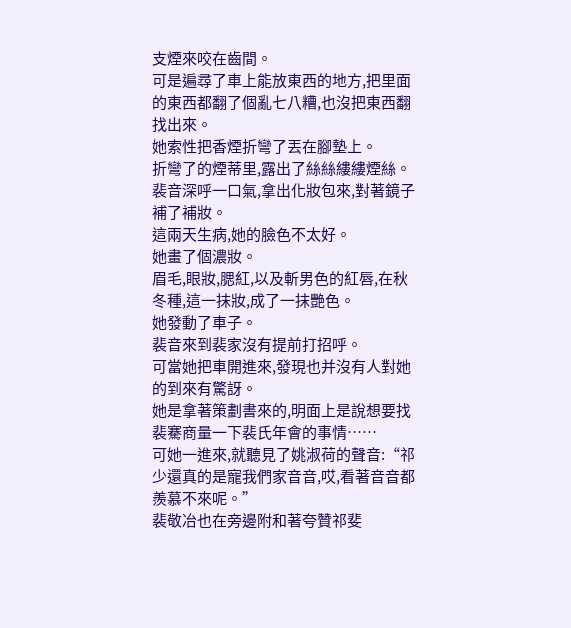支煙來咬在齒間。
可是遍尋了車上能放東西的地方,把里面的東西都翻了個亂七八糟,也沒把東西翻找出來。
她索性把香煙折彎了丟在腳墊上。
折彎了的煙蒂里,露出了絲絲縷縷煙絲。
裴音深呼一口氣,拿出化妝包來,對著鏡子補了補妝。
這兩天生病,她的臉色不太好。
她畫了個濃妝。
眉毛,眼妝,腮紅,以及斬男色的紅唇,在秋冬種,這一抹妝,成了一抹艷色。
她發動了車子。
裴音來到裴家沒有提前打招呼。
可當她把車開進來,發現也并沒有人對她的到來有驚訝。
她是拿著策劃書來的,明面上是說想要找裴騫商量一下裴氏年會的事情……
可她一進來,就聽見了姚淑荷的聲音:“祁少還真的是寵我們家音音,哎,看著音音都羨慕不來呢。”
裴敬冶也在旁邊附和著夸贊祁斐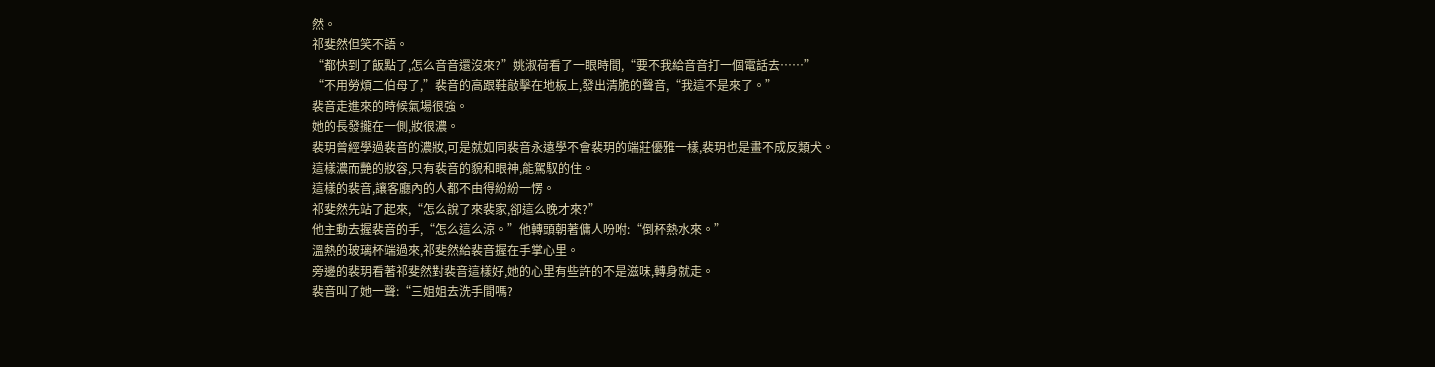然。
祁斐然但笑不語。
“都快到了飯點了,怎么音音還沒來?”姚淑荷看了一眼時間,“要不我給音音打一個電話去……”
“不用勞煩二伯母了,”裴音的高跟鞋敲擊在地板上,發出清脆的聲音,“我這不是來了。”
裴音走進來的時候氣場很強。
她的長發攏在一側,妝很濃。
裴玥曾經學過裴音的濃妝,可是就如同裴音永遠學不會裴玥的端莊優雅一樣,裴玥也是畫不成反類犬。
這樣濃而艷的妝容,只有裴音的貌和眼神,能駕馭的住。
這樣的裴音,讓客廳內的人都不由得紛紛一愣。
祁斐然先站了起來,“怎么說了來裴家,卻這么晚才來?”
他主動去握裴音的手,“怎么這么涼。”他轉頭朝著傭人吩咐:“倒杯熱水來。”
溫熱的玻璃杯端過來,祁斐然給裴音握在手掌心里。
旁邊的裴玥看著祁斐然對裴音這樣好,她的心里有些許的不是滋味,轉身就走。
裴音叫了她一聲:“三姐姐去洗手間嗎?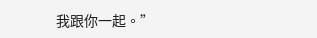我跟你一起。”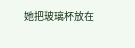她把玻璃杯放在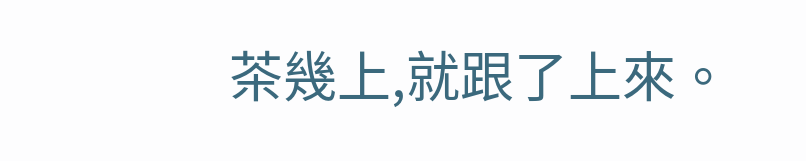茶幾上,就跟了上來。